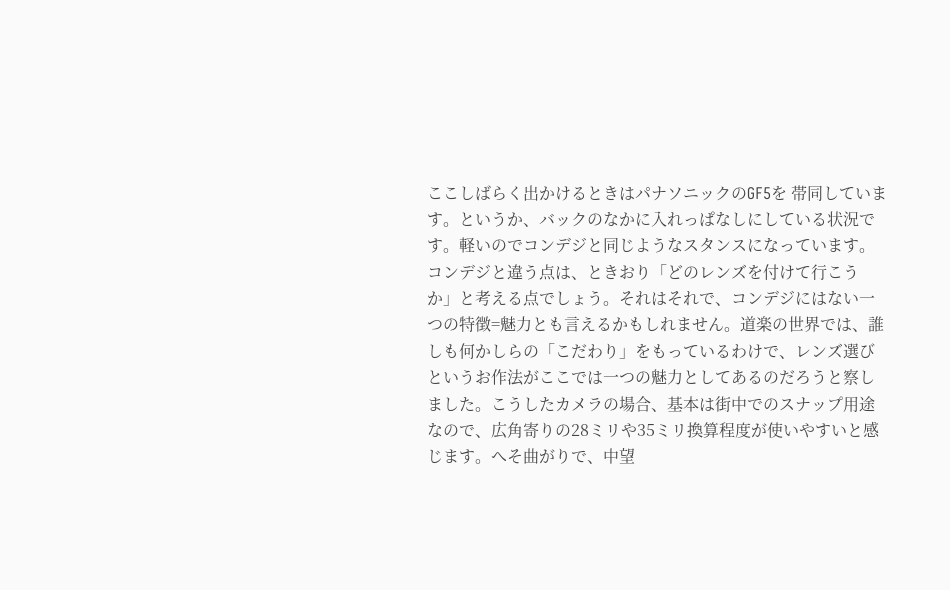ここしばらく出かけるときはパナソニックのGF5を 帯同しています。というか、バックのなかに入れっぱなしにしている状況です。軽いのでコンデジと同じようなスタンスになっています。コンデジと違う点は、ときおり「どのレンズを付けて行こうか」と考える点でしょう。それはそれで、コンデジにはない一つの特徴=魅力とも言えるかもしれません。道楽の世界では、誰しも何かしらの「こだわり」をもっているわけで、レンズ選びというお作法がここでは一つの魅力としてあるのだろうと察しました。こうしたカメラの場合、基本は街中でのスナップ用途なので、広角寄りの28ミリや35ミリ換算程度が使いやすいと感じます。へそ曲がりで、中望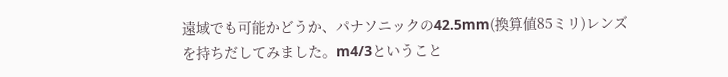遠域でも可能かどうか、パナソニックの42.5mm(換算値85ミリ)レンズを持ちだしてみました。m4/3ということ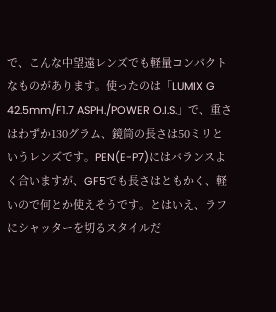で、こんな中望遠レンズでも軽量コンパクトなものがあります。使ったのは「LUMIX G 42.5mm/F1.7 ASPH./POWER O.I.S.」で、重さはわずか130グラム、鏡筒の長さは50ミリというレンズです。PEN(E-P7)にはバランスよく合いますが、GF5でも長さはともかく、軽いので何とか使えそうです。とはいえ、ラフにシャッターを切るスタイルだ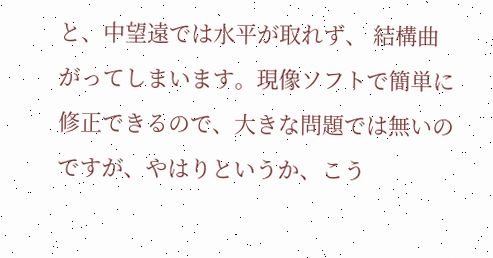と、中望遠では水平が取れず、 結構曲がってしまいます。現像ソフトで簡単に修正できるので、大きな問題では無いのですが、やはりというか、こう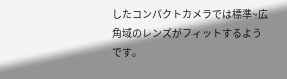したコンパクトカメラでは標準~広角域のレンズがフィットするようです。